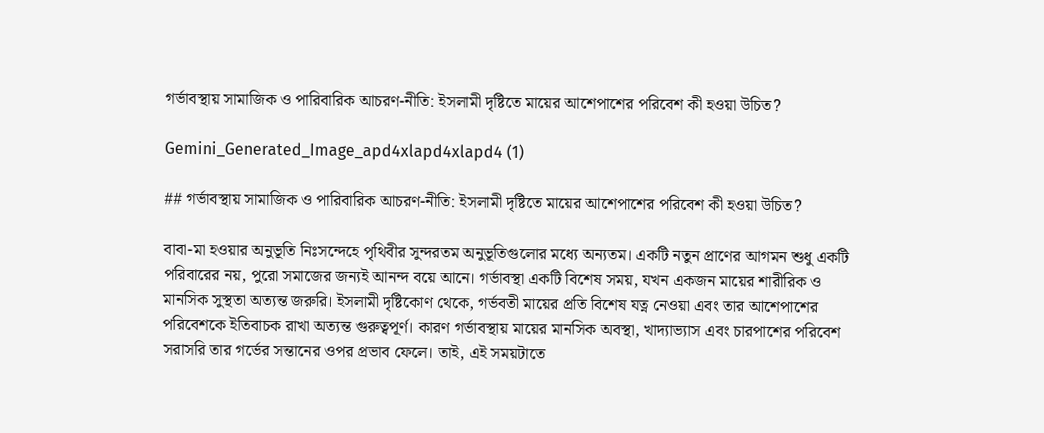গর্ভাবস্থায় সামাজিক ও পারিবারিক আচরণ-নীতি: ইসলামী দৃষ্টিতে মায়ের আশেপাশের পরিবেশ কী হওয়া উচিত?

Gemini_Generated_Image_apd4xlapd4xlapd4 (1)

## গর্ভাবস্থায় সামাজিক ও পারিবারিক আচরণ-নীতি: ইসলামী দৃষ্টিতে মায়ের আশেপাশের পরিবেশ কী হওয়া উচিত?

বাবা-মা হওয়ার অনুভূতি নিঃসন্দেহে পৃথিবীর সুন্দরতম অনুভূতিগুলোর মধ্যে অন্যতম। একটি নতুন প্রাণের আগমন শুধু একটি পরিবারের নয়, পুরো সমাজের জন্যই আনন্দ বয়ে আনে। গর্ভাবস্থা একটি বিশেষ সময়, যখন একজন মায়ের শারীরিক ও মানসিক সুস্থতা অত্যন্ত জরুরি। ইসলামী দৃষ্টিকোণ থেকে, গর্ভবতী মায়ের প্রতি বিশেষ যত্ন নেওয়া এবং তার আশেপাশের পরিবেশকে ইতিবাচক রাখা অত্যন্ত গুরুত্বপূর্ণ। কারণ গর্ভাবস্থায় মায়ের মানসিক অবস্থা, খাদ্যাভ্যাস এবং চারপাশের পরিবেশ সরাসরি তার গর্ভের সন্তানের ওপর প্রভাব ফেলে। তাই, এই সময়টাতে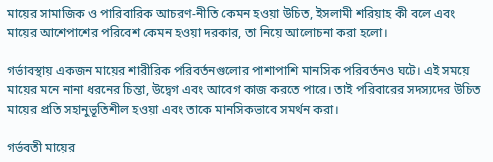মায়ের সামাজিক ও পারিবারিক আচরণ-নীতি কেমন হওয়া উচিত, ইসলামী শরিয়াহ কী বলে এবং মায়ের আশেপাশের পরিবেশ কেমন হওয়া দরকার, তা নিয়ে আলোচনা করা হলো।

গর্ভাবস্থায় একজন মায়ের শারীরিক পরিবর্তনগুলোর পাশাপাশি মানসিক পরিবর্তনও ঘটে। এই সময়ে মায়ের মনে নানা ধরনের চিন্তা, উদ্বেগ এবং আবেগ কাজ করতে পারে। তাই পরিবারের সদস্যদের উচিত মায়ের প্রতি সহানুভূতিশীল হওয়া এবং তাকে মানসিকভাবে সমর্থন করা।

গর্ভবতী মায়ের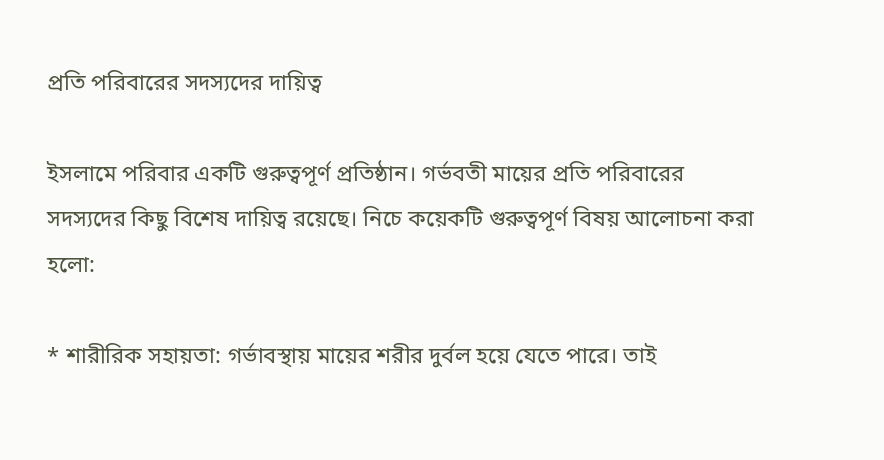প্রতি পরিবারের সদস্যদের দায়িত্ব

ইসলামে পরিবার একটি গুরুত্বপূর্ণ প্রতিষ্ঠান। গর্ভবতী মায়ের প্রতি পরিবারের সদস্যদের কিছু বিশেষ দায়িত্ব রয়েছে। নিচে কয়েকটি গুরুত্বপূর্ণ বিষয় আলোচনা করা হলো:

* শারীরিক সহায়তা: গর্ভাবস্থায় মায়ের শরীর দুর্বল হয়ে যেতে পারে। তাই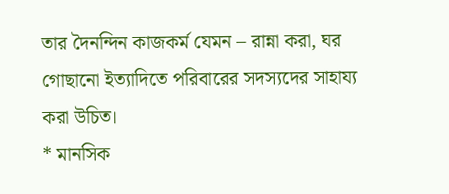তার দৈনন্দিন কাজকর্ম যেমন – রান্না করা, ঘর গোছানো ইত্যাদিতে পরিবারের সদস্যদের সাহায্য করা উচিত।
* মানসিক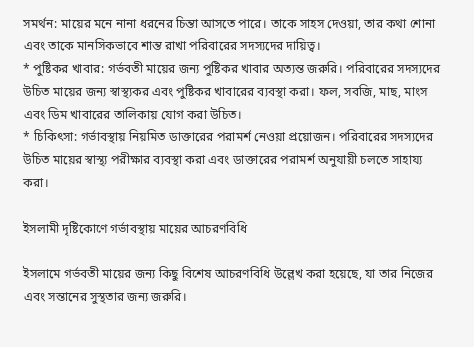সমর্থন: মায়ের মনে নানা ধরনের চিন্তা আসতে পারে। তাকে সাহস দেওয়া, তার কথা শোনা এবং তাকে মানসিকভাবে শান্ত রাখা পরিবারের সদস্যদের দায়িত্ব।
* পুষ্টিকর খাবার: গর্ভবতী মায়ের জন্য পুষ্টিকর খাবার অত্যন্ত জরুরি। পরিবারের সদস্যদের উচিত মায়ের জন্য স্বাস্থ্যকর এবং পুষ্টিকর খাবারের ব্যবস্থা করা। ফল, সবজি, মাছ, মাংস এবং ডিম খাবারের তালিকায় যোগ করা উচিত।
* চিকিৎসা: গর্ভাবস্থায় নিয়মিত ডাক্তারের পরামর্শ নেওয়া প্রয়োজন। পরিবারের সদস্যদের উচিত মায়ের স্বাস্থ্য পরীক্ষার ব্যবস্থা করা এবং ডাক্তারের পরামর্শ অনুযায়ী চলতে সাহায্য করা।

ইসলামী দৃষ্টিকোণে গর্ভাবস্থায় মায়ের আচরণবিধি

ইসলামে গর্ভবতী মায়ের জন্য কিছু বিশেষ আচরণবিধি উল্লেখ করা হয়েছে, যা তার নিজের এবং সন্তানের সুস্থতার জন্য জরুরি।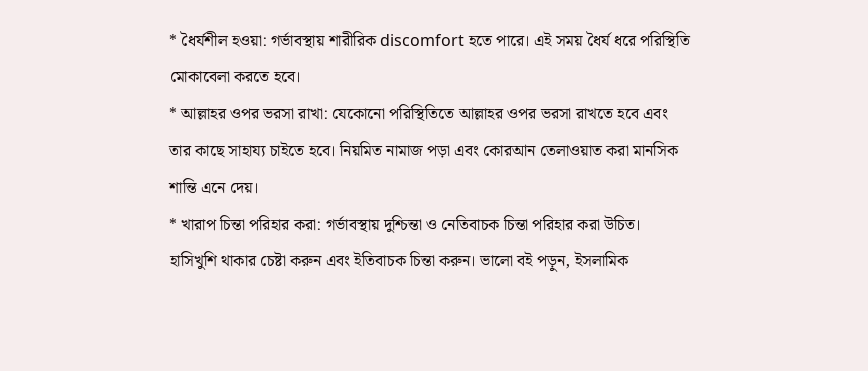* ধৈর্যশীল হওয়া: গর্ভাবস্থায় শারীরিক discomfort হতে পারে। এই সময় ধৈর্য ধরে পরিস্থিতি মোকাবেলা করতে হবে।
* আল্লাহর ওপর ভরসা রাখা: যেকোনো পরিস্থিতিতে আল্লাহর ওপর ভরসা রাখতে হবে এবং তার কাছে সাহায্য চাইতে হবে। নিয়মিত নামাজ পড়া এবং কোরআন তেলাওয়াত করা মানসিক শান্তি এনে দেয়।
* খারাপ চিন্তা পরিহার করা: গর্ভাবস্থায় দুশ্চিন্তা ও নেতিবাচক চিন্তা পরিহার করা উচিত। হাসিখুশি থাকার চেষ্টা করুন এবং ইতিবাচক চিন্তা করুন। ভালো বই পড়ুন, ইসলামিক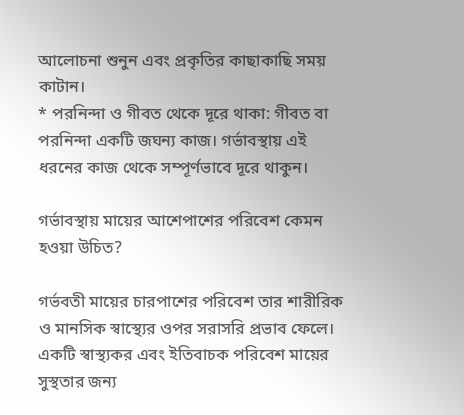আলোচনা শুনুন এবং প্রকৃতির কাছাকাছি সময় কাটান।
* পরনিন্দা ও গীবত থেকে দূরে থাকা: গীবত বা পরনিন্দা একটি জঘন্য কাজ। গর্ভাবস্থায় এই ধরনের কাজ থেকে সম্পূর্ণভাবে দূরে থাকুন।

গর্ভাবস্থায় মায়ের আশেপাশের পরিবেশ কেমন হওয়া উচিত?

গর্ভবতী মায়ের চারপাশের পরিবেশ তার শারীরিক ও মানসিক স্বাস্থ্যের ওপর সরাসরি প্রভাব ফেলে। একটি স্বাস্থ্যকর এবং ইতিবাচক পরিবেশ মায়ের সুস্থতার জন্য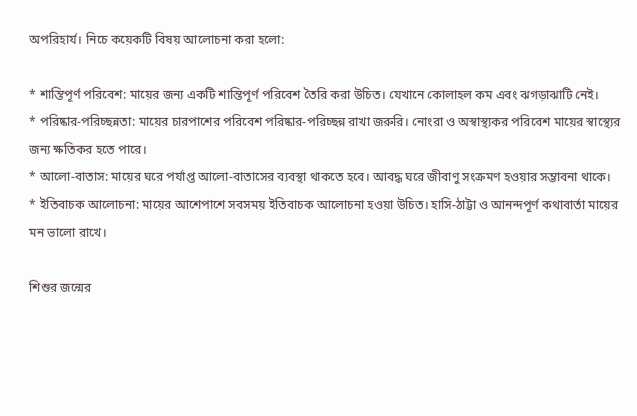অপরিহার্য। নিচে কয়েকটি বিষয় আলোচনা করা হলো:

* শান্তিপূর্ণ পরিবেশ: মায়ের জন্য একটি শান্তিপূর্ণ পরিবেশ তৈরি করা উচিত। যেখানে কোলাহল কম এবং ঝগড়াঝাটি নেই।
* পরিষ্কার-পরিচ্ছন্নতা: মায়ের চারপাশের পরিবেশ পরিষ্কার-পরিচ্ছন্ন রাখা জরুরি। নোংরা ও অস্বাস্থ্যকর পরিবেশ মায়ের স্বাস্থ্যের জন্য ক্ষতিকর হতে পারে।
* আলো-বাতাস: মায়ের ঘরে পর্যাপ্ত আলো-বাতাসের ব্যবস্থা থাকতে হবে। আবদ্ধ ঘরে জীবাণু সংক্রমণ হওয়ার সম্ভাবনা থাকে।
* ইতিবাচক আলোচনা: মায়ের আশেপাশে সবসময় ইতিবাচক আলোচনা হওয়া উচিত। হাসি-ঠাট্টা ও আনন্দপূর্ণ কথাবার্তা মায়ের মন ভালো রাখে।

শিশুর জন্মের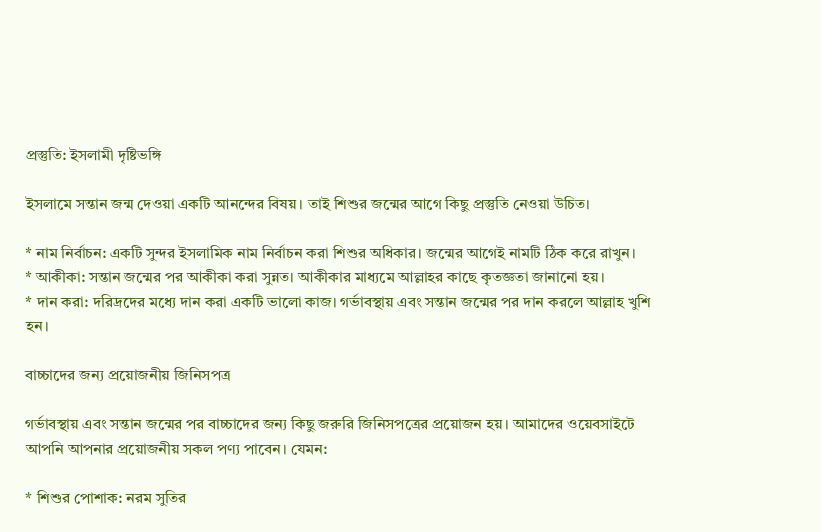প্রস্তুতি: ইসলামী দৃষ্টিভঙ্গি

ইসলামে সন্তান জন্ম দেওয়া একটি আনন্দের বিষয়। তাই শিশুর জন্মের আগে কিছু প্রস্তুতি নেওয়া উচিত।

* নাম নির্বাচন: একটি সুন্দর ইসলামিক নাম নির্বাচন করা শিশুর অধিকার। জন্মের আগেই নামটি ঠিক করে রাখুন।
* আকীকা: সন্তান জন্মের পর আকীকা করা সুন্নত। আকীকার মাধ্যমে আল্লাহর কাছে কৃতজ্ঞতা জানানো হয়।
* দান করা: দরিদ্রদের মধ্যে দান করা একটি ভালো কাজ। গর্ভাবস্থায় এবং সন্তান জন্মের পর দান করলে আল্লাহ খুশি হন।

বাচ্চাদের জন্য প্রয়োজনীয় জিনিসপত্র

গর্ভাবস্থায় এবং সন্তান জন্মের পর বাচ্চাদের জন্য কিছু জরুরি জিনিসপত্রের প্রয়োজন হয়। আমাদের ওয়েবসাইটে আপনি আপনার প্রয়োজনীয় সকল পণ্য পাবেন। যেমন:

* শিশুর পোশাক: নরম সুতির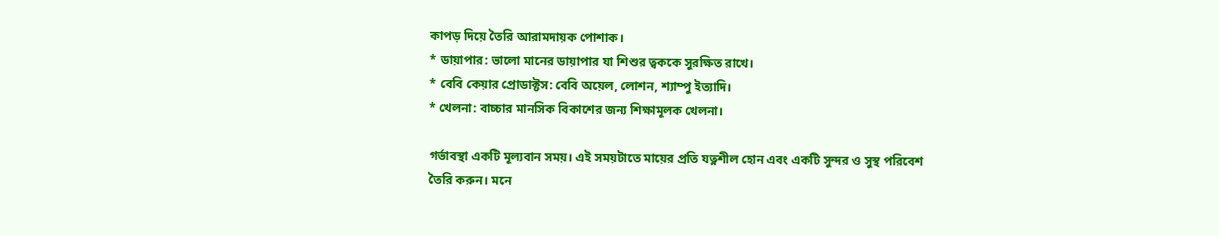কাপড় দিয়ে তৈরি আরামদায়ক পোশাক।
* ডায়াপার: ভালো মানের ডায়াপার যা শিশুর ত্বককে সুরক্ষিত রাখে।
* বেবি কেয়ার প্রোডাক্টস: বেবি অয়েল, লোশন, শ্যাম্পু ইত্যাদি।
* খেলনা: বাচ্চার মানসিক বিকাশের জন্য শিক্ষামূলক খেলনা।

গর্ভাবস্থা একটি মূল্যবান সময়। এই সময়টাতে মায়ের প্রতি যত্নশীল হোন এবং একটি সুন্দর ও সুস্থ পরিবেশ তৈরি করুন। মনে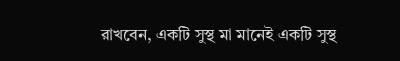রাখবেন, একটি সুস্থ মা মানেই একটি সুস্থ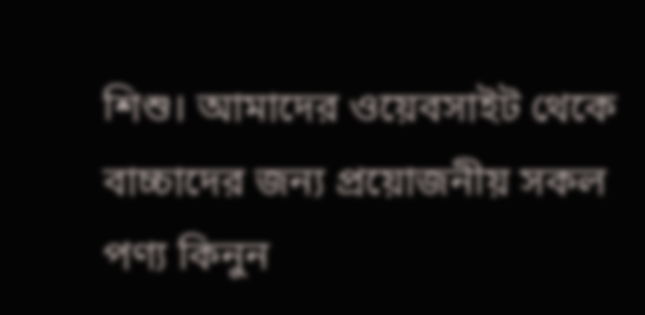শিশু। আমাদের ওয়েবসাইট থেকে বাচ্চাদের জন্য প্রয়োজনীয় সকল পণ্য কিনুন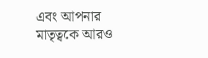এবং আপনার মাতৃত্বকে আরও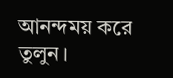আনন্দময় করে তুলুন।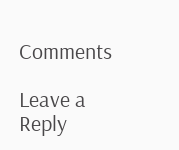Comments

Leave a Reply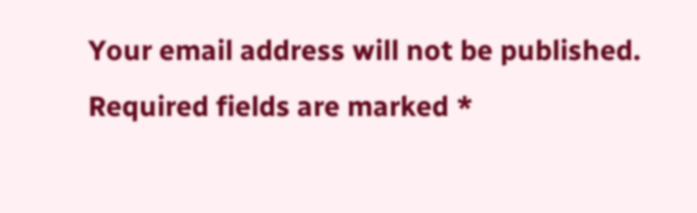Your email address will not be published. Required fields are marked *